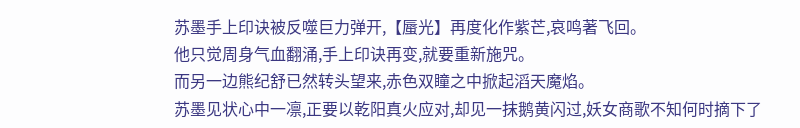苏墨手上印诀被反噬巨力弹开,【蜃光】再度化作紫芒,哀鸣著飞回。
他只觉周身气血翻涌,手上印诀再变,就要重新施咒。
而另一边熊纪舒已然转头望来,赤色双瞳之中掀起滔天魔焰。
苏墨见状心中一凛,正要以乾阳真火应对,却见一抹鹅黄闪过,妖女商歌不知何时摘下了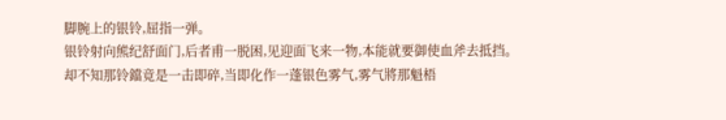脚腕上的银铃,屈指一弹。
银铃射向熊纪舒面门,后者甫一脱困,见迎面飞来一物,本能就要御使血斧去抵挡。
却不知那铃鐺竟是一击即碎,当即化作一蓬银色雾气,雾气將那魁梧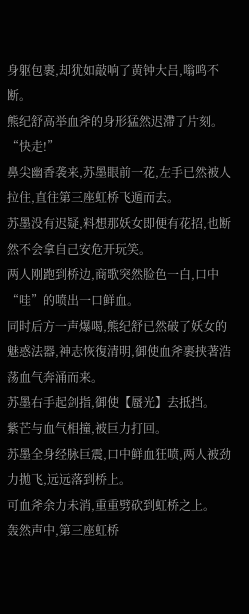身躯包裹,却犹如敲响了黄钟大吕,嗡鸣不断。
熊纪舒高举血斧的身形猛然迟滯了片刻。
“快走!”
鼻尖幽香袭来,苏墨眼前一花,左手已然被人拉住,直往第三座虹桥飞遁而去。
苏墨没有迟疑,料想那妖女即便有花招,也断然不会拿自己安危开玩笑。
两人刚跑到桥边,商歌突然脸色一白,口中“哇”的喷出一口鲜血。
同时后方一声爆喝,熊纪舒已然破了妖女的魅惑法器,神志恢復清明,御使血斧裹挟著浩荡血气奔涌而来。
苏墨右手起剑指,御使【蜃光】去抵挡。
紫芒与血气相撞,被巨力打回。
苏墨全身经脉巨震,口中鲜血狂喷,两人被劲力拋飞,远远落到桥上。
可血斧余力未消,重重劈砍到虹桥之上。
轰然声中,第三座虹桥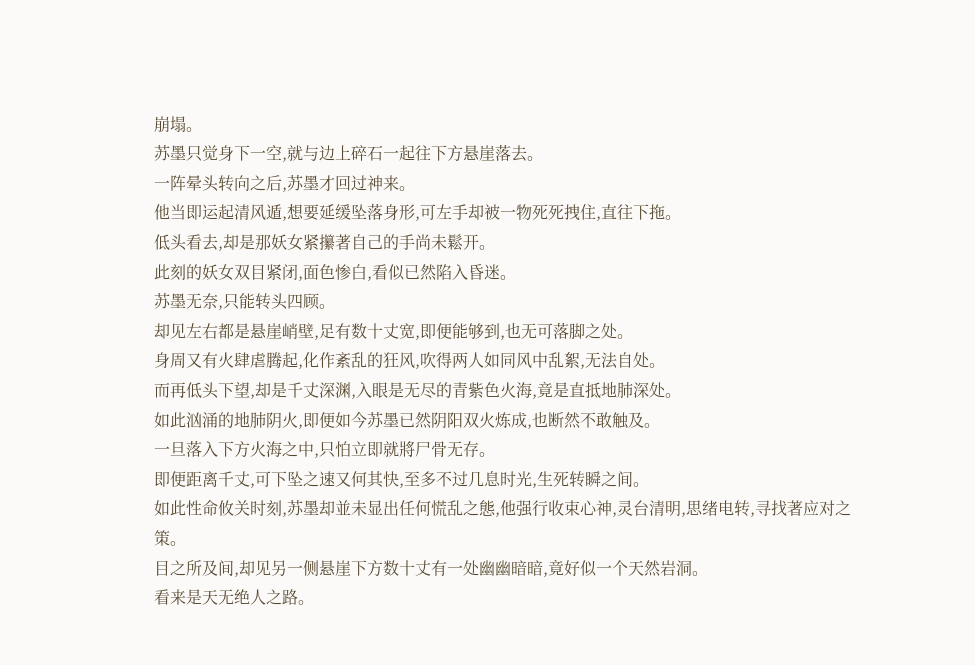崩塌。
苏墨只觉身下一空,就与边上碎石一起往下方悬崖落去。
一阵晕头转向之后,苏墨才回过神来。
他当即运起清风遁,想要延缓坠落身形,可左手却被一物死死拽住,直往下拖。
低头看去,却是那妖女紧攥著自己的手尚未鬆开。
此刻的妖女双目紧闭,面色惨白,看似已然陷入昏迷。
苏墨无奈,只能转头四顾。
却见左右都是悬崖峭壁,足有数十丈宽,即便能够到,也无可落脚之处。
身周又有火肆虐腾起,化作紊乱的狂风,吹得两人如同风中乱絮,无法自处。
而再低头下望,却是千丈深渊,入眼是无尽的青紫色火海,竟是直抵地肺深处。
如此汹涌的地肺阴火,即便如今苏墨已然阴阳双火炼成,也断然不敢触及。
一旦落入下方火海之中,只怕立即就將尸骨无存。
即便距离千丈,可下坠之速又何其快,至多不过几息时光,生死转瞬之间。
如此性命攸关时刻,苏墨却並未显出任何慌乱之態,他强行收束心神,灵台清明,思绪电转,寻找著应对之策。
目之所及间,却见另一侧悬崖下方数十丈有一处幽幽暗暗,竟好似一个天然岩洞。
看来是天无绝人之路。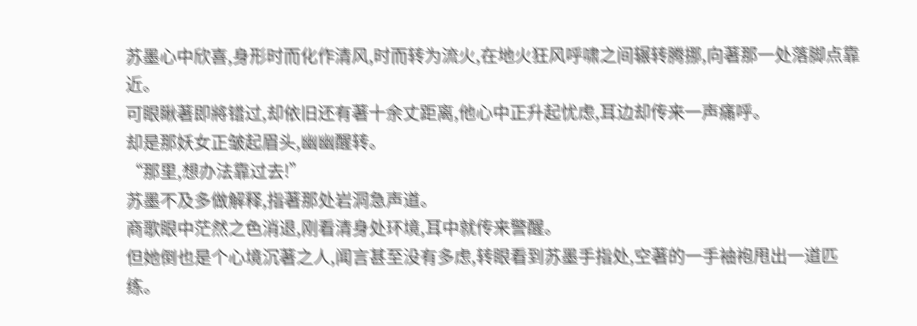苏墨心中欣喜,身形时而化作清风,时而转为流火,在地火狂风呼啸之间辗转腾挪,向著那一处落脚点靠近。
可眼瞅著即將错过,却依旧还有著十余丈距离,他心中正升起忧虑,耳边却传来一声痛呼。
却是那妖女正皱起眉头,幽幽醒转。
“那里,想办法靠过去!”
苏墨不及多做解释,指著那处岩洞急声道。
商歌眼中茫然之色消退,刚看清身处环境,耳中就传来警醒。
但她倒也是个心境沉著之人,闻言甚至没有多虑,转眼看到苏墨手指处,空著的一手袖袍甩出一道匹练。